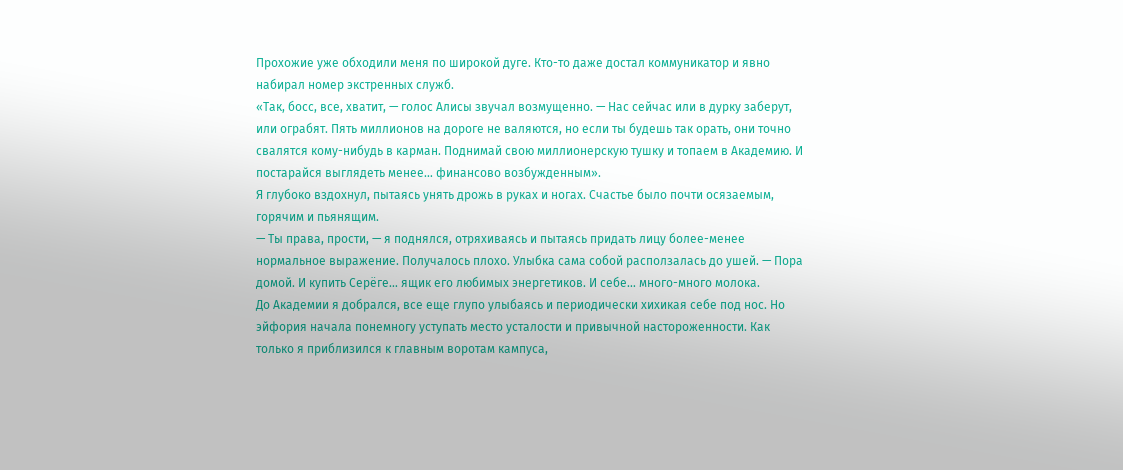Прохожие уже обходили меня по широкой дуге. Кто-то даже достал коммуникатор и явно набирал номер экстренных служб.
«Так, босс, все, хватит, — голос Алисы звучал возмущенно. — Нас сейчас или в дурку заберут, или ограбят. Пять миллионов на дороге не валяются, но если ты будешь так орать, они точно свалятся кому-нибудь в карман. Поднимай свою миллионерскую тушку и топаем в Академию. И постарайся выглядеть менее… финансово возбужденным».
Я глубоко вздохнул, пытаясь унять дрожь в руках и ногах. Счастье было почти осязаемым, горячим и пьянящим.
— Ты права, прости, — я поднялся, отряхиваясь и пытаясь придать лицу более-менее нормальное выражение. Получалось плохо. Улыбка сама собой расползалась до ушей. — Пора домой. И купить Серёге… ящик его любимых энергетиков. И себе… много-много молока.
До Академии я добрался, все еще глупо улыбаясь и периодически хихикая себе под нос. Но эйфория начала понемногу уступать место усталости и привычной настороженности. Как только я приблизился к главным воротам кампуса,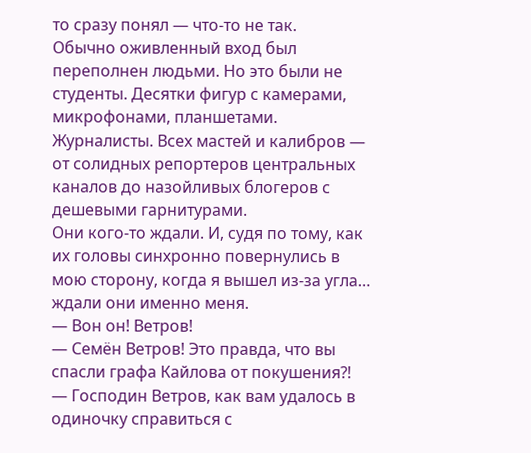то сразу понял — что-то не так.
Обычно оживленный вход был переполнен людьми. Но это были не студенты. Десятки фигур с камерами, микрофонами, планшетами. Журналисты. Всех мастей и калибров — от солидных репортеров центральных каналов до назойливых блогеров с дешевыми гарнитурами.
Они кого-то ждали. И, судя по тому, как их головы синхронно повернулись в мою сторону, когда я вышел из-за угла… ждали они именно меня.
— Вон он! Ветров!
— Семён Ветров! Это правда, что вы спасли графа Кайлова от покушения⁈
— Господин Ветров, как вам удалось в одиночку справиться с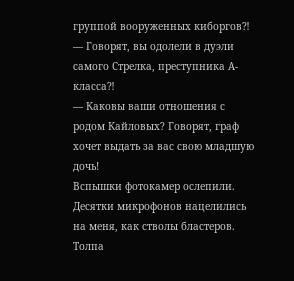группой вооруженных киборгов⁈
— Говорят, вы одолели в дуэли самого Стрелка, преступника А-класса⁈
— Каковы ваши отношения с родом Кайловых? Говорят, граф хочет выдать за вас свою младшую дочь!
Вспышки фотокамер ослепили. Десятки микрофонов нацелились на меня, как стволы бластеров. Толпа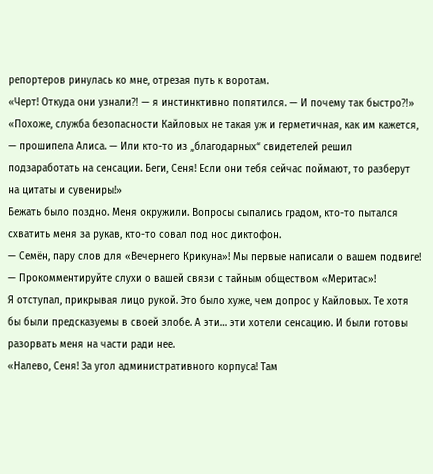репортеров ринулась ко мне, отрезая путь к воротам.
«Черт! Откуда они узнали⁈ — я инстинктивно попятился. — И почему так быстро⁈»
«Похоже, служба безопасности Кайловых не такая уж и герметичная, как им кажется, — прошипела Алиса. — Или кто-то из „благодарных“ свидетелей решил подзаработать на сенсации. Беги, Сеня! Если они тебя сейчас поймают, то разберут на цитаты и сувениры!»
Бежать было поздно. Меня окружили. Вопросы сыпались градом, кто-то пытался схватить меня за рукав, кто-то совал под нос диктофон.
— Семён, пару слов для «Вечернего Крикуна»! Мы первые написали о вашем подвиге!
— Прокомментируйте слухи о вашей связи с тайным обществом «Меритас»!
Я отступал, прикрывая лицо рукой. Это было хуже, чем допрос у Кайловых. Те хотя бы были предсказуемы в своей злобе. А эти… эти хотели сенсацию. И были готовы разорвать меня на части ради нее.
«Налево, Сеня! За угол административного корпуса! Там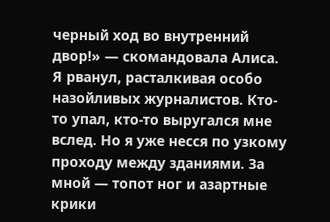черный ход во внутренний двор!» — скомандовала Алиса.
Я рванул, расталкивая особо назойливых журналистов. Кто-то упал, кто-то выругался мне вслед. Но я уже несся по узкому проходу между зданиями. За мной — топот ног и азартные крики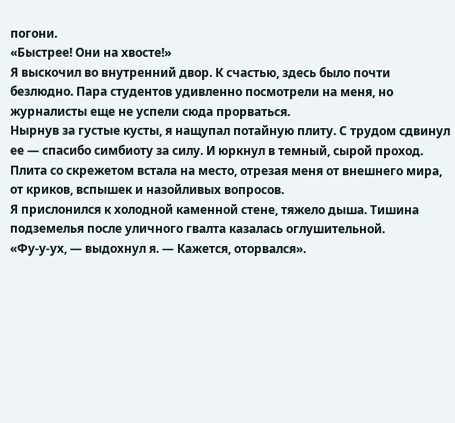погони.
«Быстрее! Они на хвосте!»
Я выскочил во внутренний двор. К счастью, здесь было почти безлюдно. Пара студентов удивленно посмотрели на меня, но журналисты еще не успели сюда прорваться.
Нырнув за густые кусты, я нащупал потайную плиту. С трудом сдвинул ее — спасибо симбиоту за силу. И юркнул в темный, сырой проход. Плита со скрежетом встала на место, отрезая меня от внешнего мира, от криков, вспышек и назойливых вопросов.
Я прислонился к холодной каменной стене, тяжело дыша. Тишина подземелья после уличного гвалта казалась оглушительной.
«Фу-у-ух, — выдохнул я. — Кажется, оторвался».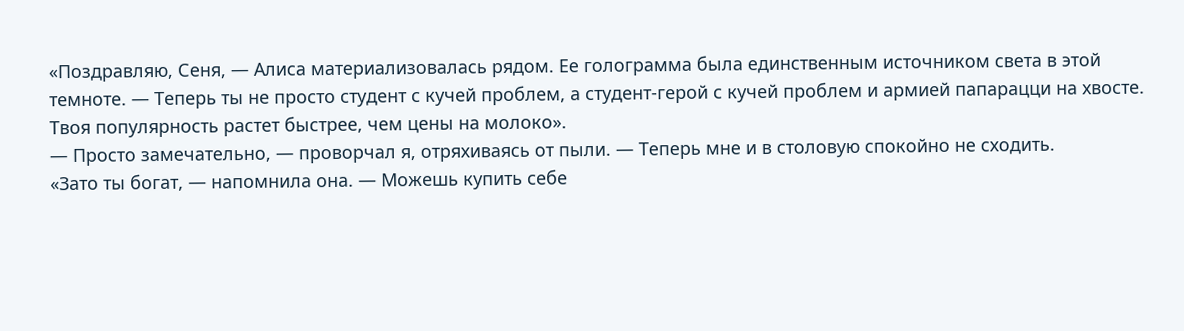«Поздравляю, Сеня, — Алиса материализовалась рядом. Ее голограмма была единственным источником света в этой темноте. — Теперь ты не просто студент с кучей проблем, а студент-герой с кучей проблем и армией папарацци на хвосте. Твоя популярность растет быстрее, чем цены на молоко».
— Просто замечательно, — проворчал я, отряхиваясь от пыли. — Теперь мне и в столовую спокойно не сходить.
«Зато ты богат, — напомнила она. — Можешь купить себе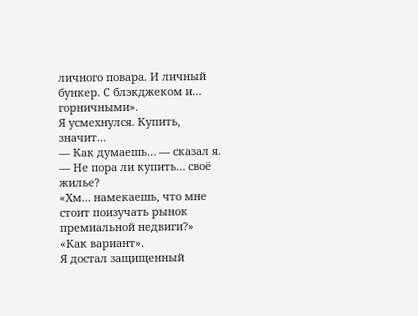личного повара. И личный бункер. С блэкджеком и… горничными».
Я усмехнулся. Купить, значит…
— Как думаешь… — сказал я. — Не пора ли купить… своё жилье?
«Хм… намекаешь, что мне стоит поизучать рынок премиальной недвиги?»
«Как вариант».
Я достал защищенный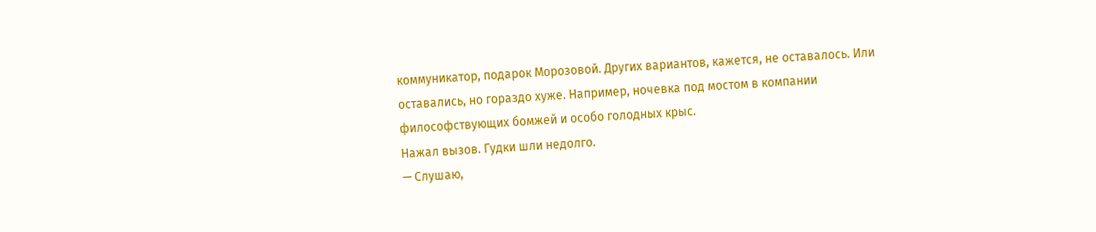коммуникатор, подарок Морозовой. Других вариантов, кажется, не оставалось. Или оставались, но гораздо хуже. Например, ночевка под мостом в компании философствующих бомжей и особо голодных крыс.
Нажал вызов. Гудки шли недолго.
— Слушаю,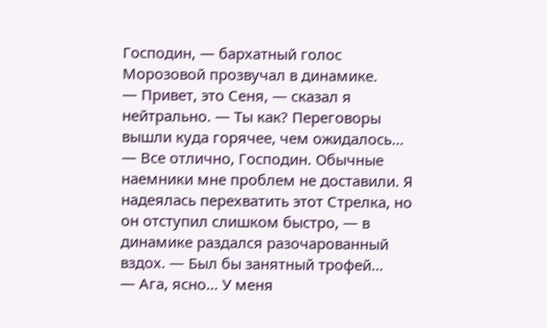Господин, — бархатный голос Морозовой прозвучал в динамике.
— Привет, это Сеня, — сказал я нейтрально. — Ты как? Переговоры вышли куда горячее, чем ожидалось…
— Все отлично, Господин. Обычные наемники мне проблем не доставили. Я надеялась перехватить этот Стрелка, но он отступил слишком быстро, — в динамике раздался разочарованный вздох. — Был бы занятный трофей…
— Ага, ясно… У меня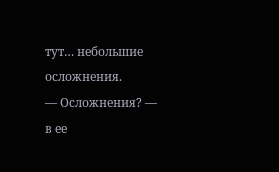тут… небольшие осложнения.
— Осложнения? — в ее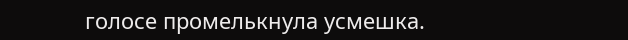голосе промелькнула усмешка.